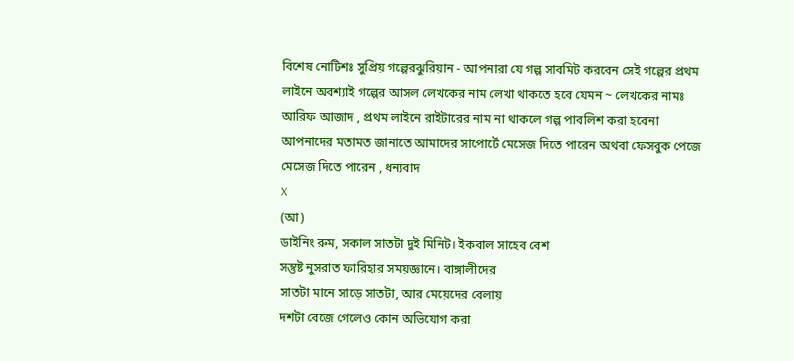বিশেষ নোটিশঃ সুপ্রিয় গল্পেরঝুরিয়ান - আপনারা যে গল্প সাবমিট করবেন সেই গল্পের প্রথম লাইনে অবশ্যাই গল্পের আসল লেখকের নাম লেখা থাকতে হবে যেমন ~ লেখকের নামঃ আরিফ আজাদ , প্রথম লাইনে রাইটারের নাম না থাকলে গল্প পাবলিশ করা হবেনা
আপনাদের মতামত জানাতে আমাদের সাপোর্টে মেসেজ দিতে পারেন অথবা ফেসবুক পেজে মেসেজ দিতে পারেন , ধন্যবাদ
X
(আ)
ডাইনিং রুম, সকাল সাতটা দুই মিনিট। ইকবাল সাহেব বেশ
সন্তুষ্ট নুসরাত ফারিহার সময়জ্ঞানে। বাঙ্গালীদের
সাতটা মানে সাড়ে সাতটা, আর মেয়েদের বেলায়
দশটা বেজে গেলেও কোন অভিযোগ করা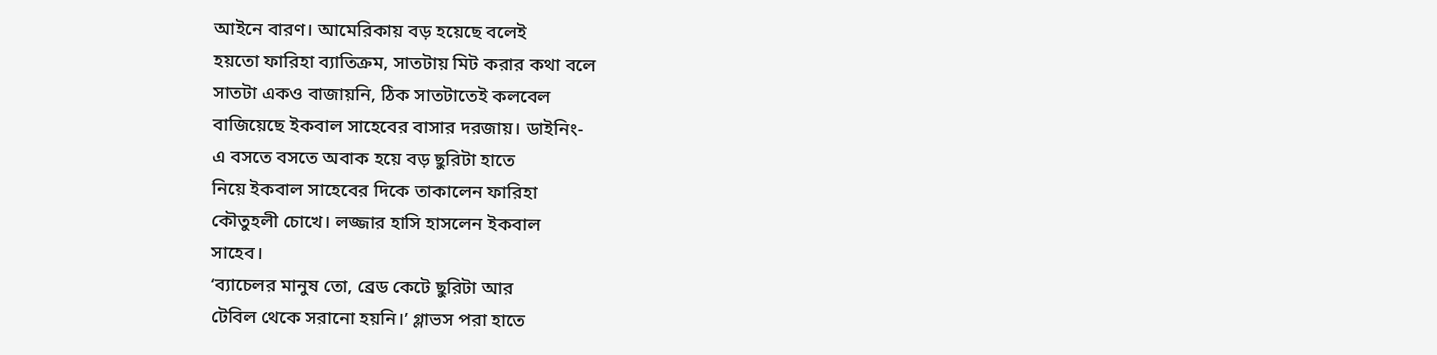আইনে বারণ। আমেরিকায় বড় হয়েছে বলেই
হয়তো ফারিহা ব্যাতিক্রম, সাতটায় মিট করার কথা বলে
সাতটা একও বাজায়নি, ঠিক সাতটাতেই কলবেল
বাজিয়েছে ইকবাল সাহেবের বাসার দরজায়। ডাইনিং-
এ বসতে বসতে অবাক হয়ে বড় ছুরিটা হাতে
নিয়ে ইকবাল সাহেবের দিকে তাকালেন ফারিহা
কৌতুহলী চোখে। লজ্জার হাসি হাসলেন ইকবাল
সাহেব।
‘ব্যাচেলর মানুষ তো, ব্রেড কেটে ছুরিটা আর
টেবিল থেকে সরানো হয়নি।’ গ্লাভস পরা হাতে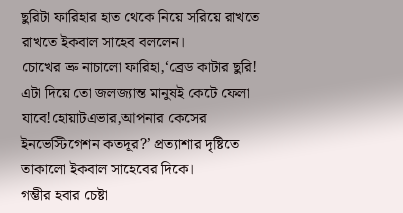ছুরিটা ফারিহার হাত থেকে নিয়ে সরিয়ে রাখতে
রাখতে ইকবাল সাহেব বললেন।
চোখের ভ্রু নাচালো ফারিহা,‘ব্রেড কাটার ছুরি!
এটা দিয়ে তো জলজ্যান্ত মানুষই কেটে ফেলা
যাবে!হোয়াটএভার,আপনার কেসের
ইনভেস্টিগেশন কতদূর?’ প্রত্যাশার দৃষ্টিতে
তাকালো ইকবাল সাহেবের দিকে।
গম্ভীর হবার চেষ্টা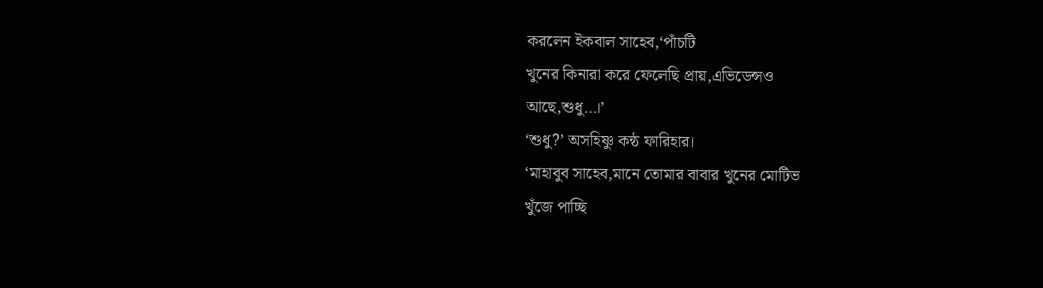করলেন ইকবাল সাহেব,‘পাঁচটি
খুনের কিনারা করে ফেলেছি প্রায়,এভিডেন্সও
আছে,শুধু…।’
‘শুধু?’ অসহিষ্ণু কন্ঠ ফারিহার।
‘মাহাবুব সাহেব,মানে তোমার বাবার খুনের মোটিভ
খুঁজে পাচ্ছি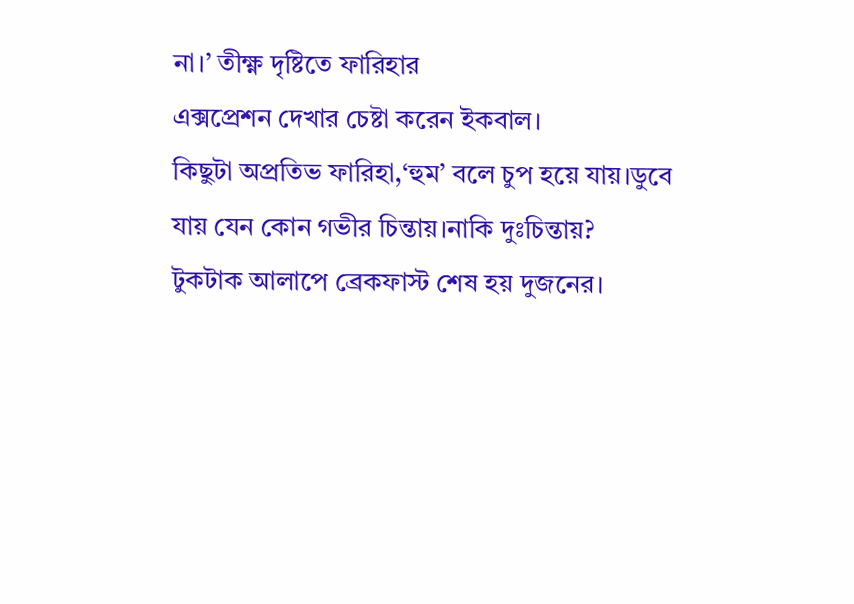না।’ তীক্ষ্ণ দৃষ্টিতে ফারিহার
এক্সপ্রেশন দেখার চেষ্টা করেন ইকবাল।
কিছুটা অপ্রতিভ ফারিহা,‘হুম’ বলে চুপ হয়ে যায়।ডুবে
যায় যেন কোন গভীর চিন্তায়।নাকি দুঃচিন্তায়?
টুকটাক আলাপে ব্রেকফাস্ট শেষ হয় দুজনের।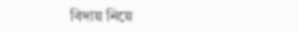বিদায় নিয়ে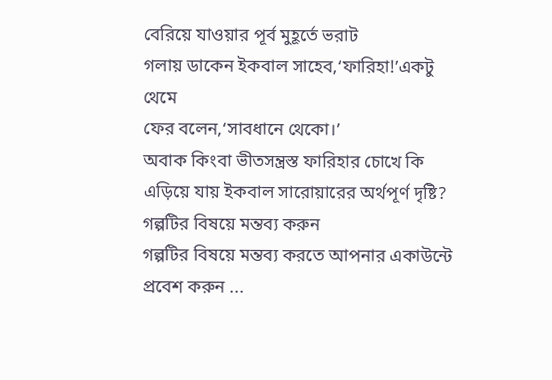বেরিয়ে যাওয়ার পূর্ব মুহূর্তে ভরাট
গলায় ডাকেন ইকবাল সাহেব,‘ফারিহা!’একটু থেমে
ফের বলেন,‘সাবধানে থেকো।’
অবাক কিংবা ভীতসন্ত্রস্ত ফারিহার চোখে কি
এড়িয়ে যায় ইকবাল সারোয়ারের অর্থপূর্ণ দৃষ্টি?
গল্পটির বিষয়ে মন্তব্য করুন
গল্পটির বিষয়ে মন্তব্য করতে আপনার একাউন্টে প্রবেশ করুন ...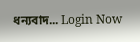ধন্যবাদ... Login Now